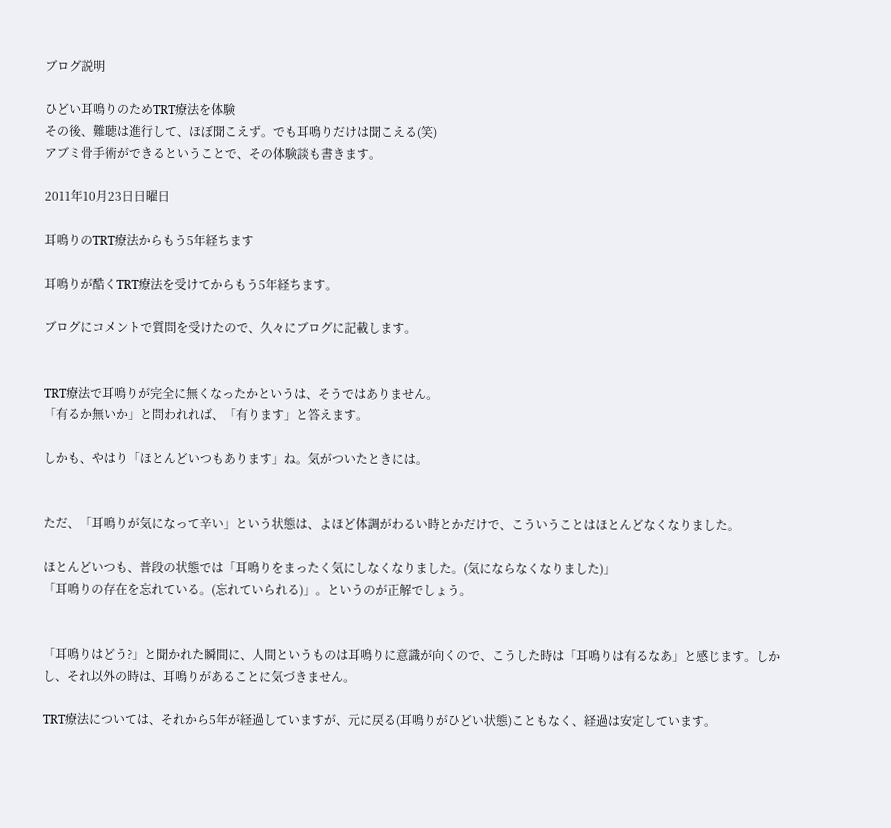ブログ説明

ひどい耳鳴りのためTRT療法を体験
その後、難聴は進行して、ほぼ聞こえず。でも耳鳴りだけは聞こえる(笑)
アブミ骨手術ができるということで、その体験談も書きます。

2011年10月23日日曜日

耳鳴りのTRT療法からもう5年経ちます

耳鳴りが酷くTRT療法を受けてからもう5年経ちます。

ブログにコメントで質問を受けたので、久々にブログに記載します。


TRT療法で耳鳴りが完全に無くなったかというは、そうではありません。
「有るか無いか」と問われれば、「有ります」と答えます。

しかも、やはり「ほとんどいつもあります」ね。気がついたときには。


ただ、「耳鳴りが気になって辛い」という状態は、よほど体調がわるい時とかだけで、こういうことはほとんどなくなりました。

ほとんどいつも、普段の状態では「耳鳴りをまったく気にしなくなりました。(気にならなくなりました)」
「耳鳴りの存在を忘れている。(忘れていられる)」。というのが正解でしょう。


「耳鳴りはどう?」と聞かれた瞬間に、人間というものは耳鳴りに意識が向くので、こうした時は「耳鳴りは有るなあ」と感じます。しかし、それ以外の時は、耳鳴りがあることに気づきません。

TRT療法については、それから5年が経過していますが、元に戻る(耳鳴りがひどい状態)こともなく、経過は安定しています。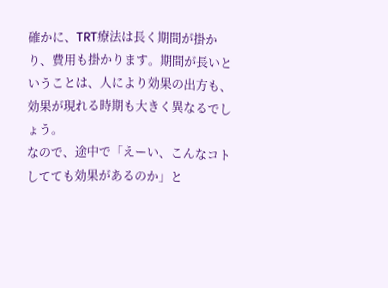確かに、TRT療法は長く期間が掛かり、費用も掛かります。期間が長いということは、人により効果の出方も、効果が現れる時期も大きく異なるでしょう。
なので、途中で「えーい、こんなコトしてても効果があるのか」と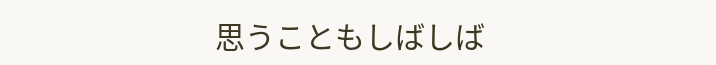思うこともしばしば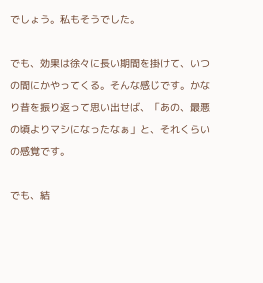でしょう。私もそうでした。

でも、効果は徐々に長い期間を掛けて、いつの間にかやってくる。そんな感じです。かなり昔を振り返って思い出せば、「あの、最悪の頃よりマシになったなぁ」と、それくらいの感覚です。

でも、結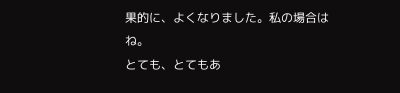果的に、よくなりました。私の場合はね。
とても、とてもあ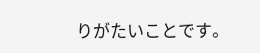りがたいことです。